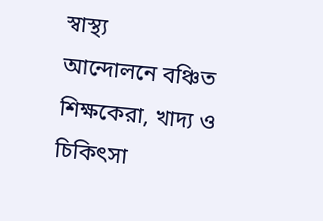স্বাস্থ্য
আন্দোলনে বঞ্চিত শিক্ষকেরা, খাদ্য ও চিকিৎসা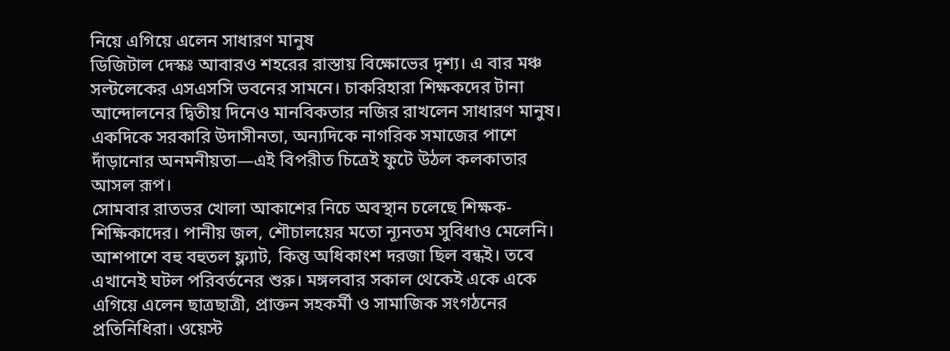নিয়ে এগিয়ে এলেন সাধারণ মানুষ
ডিজিটাল দেস্কঃ আবারও শহরের রাস্তায় বিক্ষোভের দৃশ্য। এ বার মঞ্চ সল্টলেকের এসএসসি ভবনের সামনে। চাকরিহারা শিক্ষকদের টানা আন্দোলনের দ্বিতীয় দিনেও মানবিকতার নজির রাখলেন সাধারণ মানুষ। একদিকে সরকারি উদাসীনতা, অন্যদিকে নাগরিক সমাজের পাশে দাঁড়ানোর অনমনীয়তা—এই বিপরীত চিত্রেই ফুটে উঠল কলকাতার আসল রূপ।
সোমবার রাতভর খোলা আকাশের নিচে অবস্থান চলেছে শিক্ষক-শিক্ষিকাদের। পানীয় জল, শৌচালয়ের মতো ন্যূনতম সুবিধাও মেলেনি। আশপাশে বহু বহুতল ফ্ল্যাট, কিন্তু অধিকাংশ দরজা ছিল বন্ধই। তবে এখানেই ঘটল পরিবর্তনের শুরু। মঙ্গলবার সকাল থেকেই একে একে এগিয়ে এলেন ছাত্রছাত্রী, প্রাক্তন সহকর্মী ও সামাজিক সংগঠনের প্রতিনিধিরা। ওয়েস্ট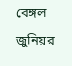বেঙ্গল জুনিয়র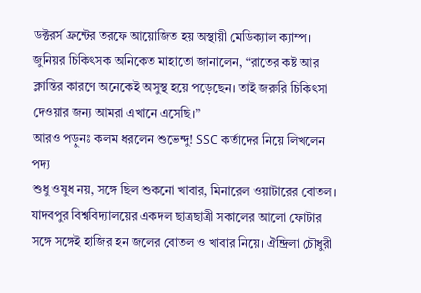ডক্টরর্স ফ্রন্টের তরফে আয়োজিত হয় অস্থায়ী মেডিক্যাল ক্যাম্প। জুনিয়র চিকিৎসক অনিকেত মাহাতো জানালেন, “রাতের কষ্ট আর ক্লান্তির কারণে অনেকেই অসুস্থ হয়ে পড়েছেন। তাই জরুরি চিকিৎসা দেওয়ার জন্য আমরা এখানে এসেছি।”
আরও পড়ুনঃ কলম ধরলেন শুভেন্দু! SSC কর্তাদের নিয়ে লিখলেন পদ্য
শুধু ওষুধ নয়, সঙ্গে ছিল শুকনো খাবার, মিনারেল ওয়াটারের বোতল। যাদবপুর বিশ্ববিদ্যালয়ের একদল ছাত্রছাত্রী সকালের আলো ফোটার সঙ্গে সঙ্গেই হাজির হন জলের বোতল ও খাবার নিয়ে। ঐন্দ্রিলা চৌধুরী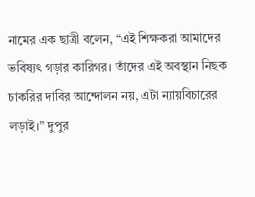নামের এক ছাত্রী বলেন, “এই শিক্ষকরা আমাদের ভবিষ্যৎ গড়ার কারিগর। তাঁদের এই অবস্থান নিছক চাকরির দাবির আন্দোলন নয়, এটা ন্যায়বিচারের লড়াই।” দুপুর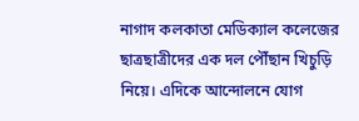নাগাদ কলকাতা মেডিক্যাল কলেজের ছাত্রছাত্রীদের এক দল পৌঁছান খিচুড়ি নিয়ে। এদিকে আন্দোলনে যোগ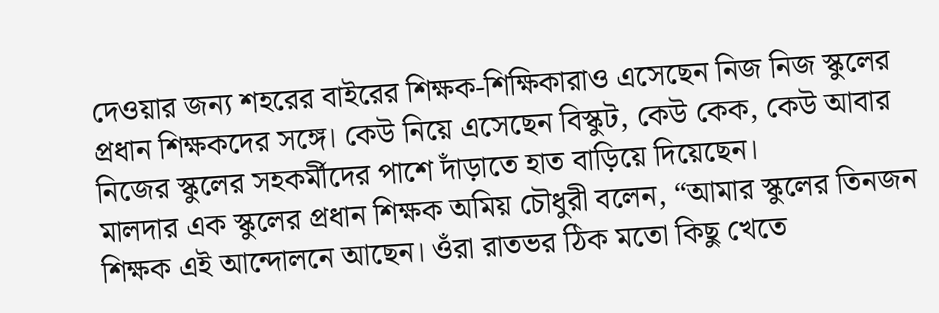দেওয়ার জন্য শহরের বাইরের শিক্ষক-শিক্ষিকারাও এসেছেন নিজ নিজ স্কুলের প্রধান শিক্ষকদের সঙ্গে। কেউ নিয়ে এসেছেন বিস্কুট, কেউ কেক, কেউ আবার নিজের স্কুলের সহকর্মীদের পাশে দাঁড়াতে হাত বাড়িয়ে দিয়েছেন।
মালদার এক স্কুলের প্রধান শিক্ষক অমিয় চৌধুরী বলেন, “আমার স্কুলের তিনজন শিক্ষক এই আন্দোলনে আছেন। ওঁরা রাতভর ঠিক মতো কিছু খেতে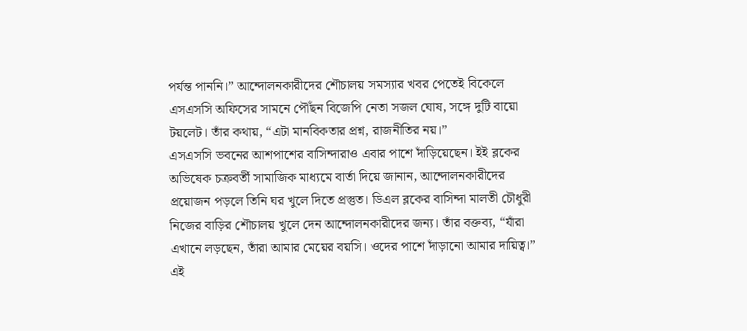পর্যন্ত পাননি।” আন্দোলনকারীদের শৌচালয় সমস্যার খবর পেতেই বিকেলে এসএসসি অফিসের সামনে পৌঁছন বিজেপি নেতা সজল ঘোষ, সঙ্গে দুটি বায়ো টয়লেট। তাঁর কথায়, “এটা মানবিকতার প্রশ্ন, রাজনীতির নয়।”
এসএসসি ভবনের আশপাশের বাসিন্দারাও এবার পাশে দাঁড়িয়েছেন। ইই ব্লকের অভিষেক চক্রবর্তী সামাজিক মাধ্যমে বার্তা দিয়ে জানান, আন্দোলনকারীদের প্রয়োজন পড়লে তিনি ঘর খুলে দিতে প্রস্তুত। ডিএল ব্লকের বাসিন্দা মালতী চৌধুরী নিজের বাড়ির শৌচালয় খুলে দেন আন্দোলনকারীদের জন্য। তাঁর বক্তব্য, “যাঁরা এখানে লড়ছেন, তাঁরা আমার মেয়ের বয়সি। ওদের পাশে দাঁড়ানো আমার দায়িত্ব।”
এই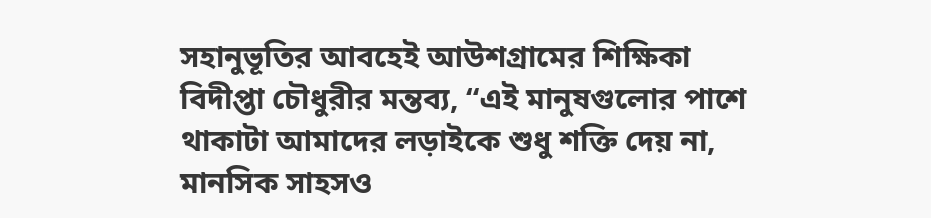সহানুভূতির আবহেই আউশগ্রামের শিক্ষিকা বিদীপ্তা চৌধুরীর মন্তব্য, “এই মানুষগুলোর পাশে থাকাটা আমাদের লড়াইকে শুধু শক্তি দেয় না, মানসিক সাহসও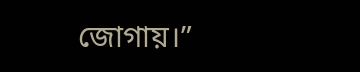জোগায়।”